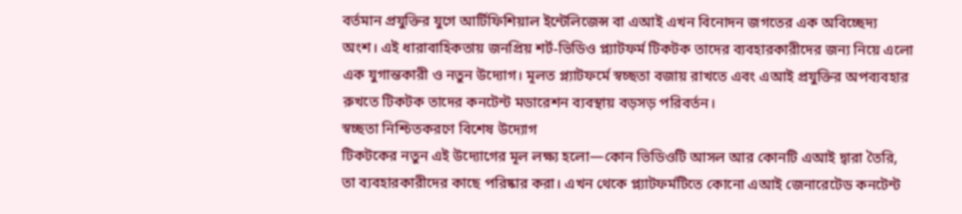বর্তমান প্রযুক্তির যুগে আর্টিফিশিয়াল ইন্টেলিজেন্স বা এআই এখন বিনোদন জগতের এক অবিচ্ছেদ্য অংশ। এই ধারাবাহিকতায় জনপ্রিয় শর্ট-ভিডিও প্ল্যাটফর্ম টিকটক তাদের ব্যবহারকারীদের জন্য নিয়ে এলো এক যুগান্তকারী ও নতুন উদ্যোগ। মূলত প্ল্যাটফর্মে স্বচ্ছতা বজায় রাখতে এবং এআই প্রযুক্তির অপব্যবহার রুখতে টিকটক তাদের কনটেন্ট মডারেশন ব্যবস্থায় বড়সড় পরিবর্তন।
স্বচ্ছতা নিশ্চিতকরণে বিশেষ উদ্যোগ
টিকটকের নতুন এই উদ্যোগের মূল লক্ষ্য হলো—কোন ভিডিওটি আসল আর কোনটি এআই দ্বারা তৈরি, তা ব্যবহারকারীদের কাছে পরিষ্কার করা। এখন থেকে প্ল্যাটফর্মটিতে কোনো এআই জেনারেটেড কনটেন্ট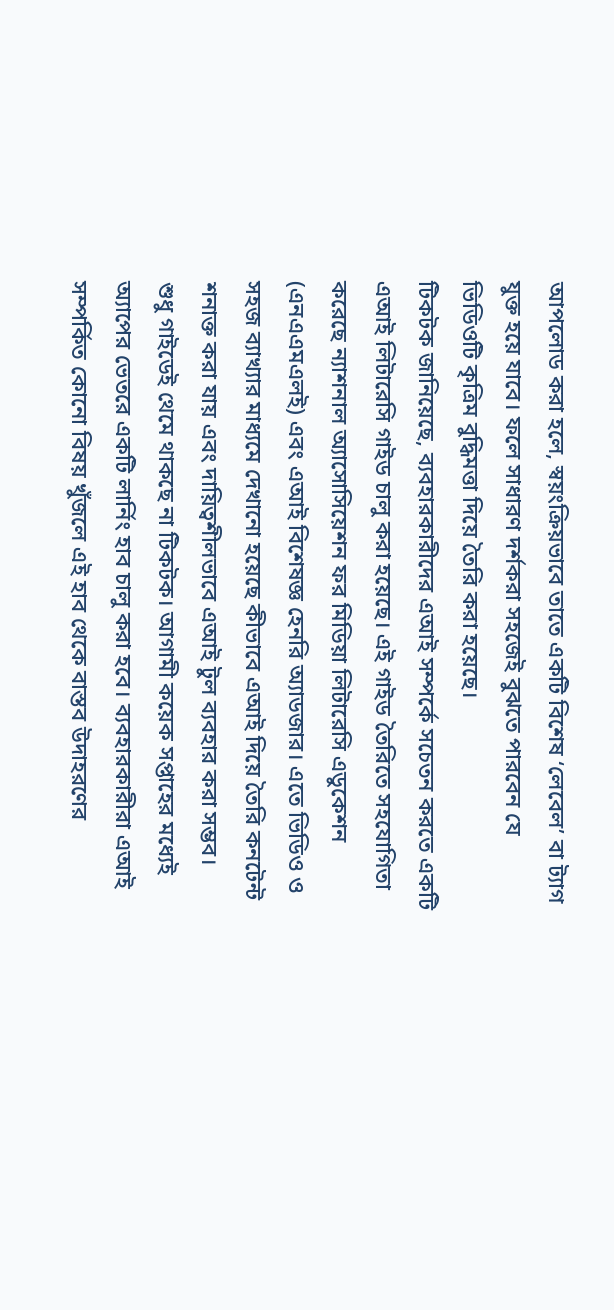আপলোড করা হলে, স্বয়ংক্রিয়ভাবে তাতে একটি বিশেষ ‘লেবেল’ বা ট্যাগ যুক্ত হয়ে যাবে। ফলে সাধারণ দর্শকরা সহজেই বুঝতে পারবেন যে ভিডিওটি কৃত্রিম বুদ্ধিমত্তা দিয়ে তৈরি করা হয়েছে।
টিকটক জানিয়েছে, ব্যবহারকারীদের এআই সম্পর্কে সচেতন করতে একটি এআই লিটারেসি গাইড চালু করা হয়েছে। এই গাইড তৈরিতে সহযোগিতা করেছে ন্যাশনাল অ্যাসোসিয়েশন ফর মিডিয়া লিটারেসি এডুকেশন (এনএএমএলই) এবং এআই বিশেষজ্ঞ হেনরি অ্যাডজার। এতে ভিডিও ও সহজ ব্যাখ্যার মাধ্যমে দেখানো হয়েছে কীভাবে এআই দিয়ে তৈরি কনটেন্ট শনাক্ত করা যায় এবং দায়িত্বশীলভাবে এআই টুল ব্যবহার করা সম্ভব।
শুধু গাইডেই থেমে থাকছে না টিকটক। আগামী কয়েক সপ্তাহের মধ্যেই অ্যাপের ভেতরে একটি লার্নিং হাব চালু করা হবে। ব্যবহারকারীরা এআই সম্পর্কিত কোনো বিষয় খুঁজলে এই হাব থেকে বাস্তব উদাহরণের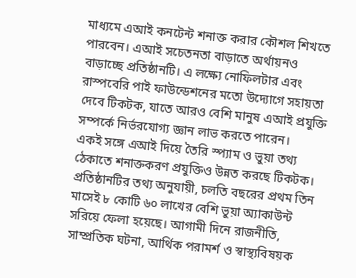মাধ্যমে এআই কনটেন্ট শনাক্ত করার কৌশল শিখতে পারবেন। এআই সচেতনতা বাড়াতে অর্থায়নও বাড়াচ্ছে প্রতিষ্ঠানটি। এ লক্ষ্যে নোফিলটার এবং রাস্পবেরি পাই ফাউন্ডেশনের মতো উদ্যোগে সহায়তা দেবে টিকটক, যাতে আরও বেশি মানুষ এআই প্রযুক্তি সম্পর্কে নির্ভরযোগ্য জ্ঞান লাভ করতে পারেন।
একই সঙ্গে এআই দিয়ে তৈরি স্প্যাম ও ভুয়া তথ্য ঠেকাতে শনাক্তকরণ প্রযুক্তিও উন্নত করছে টিকটক। প্রতিষ্ঠানটির তথ্য অনুযায়ী, চলতি বছরের প্রথম তিন মাসেই ৮ কোটি ৬০ লাখের বেশি ভুয়া অ্যাকাউন্ট সরিয়ে ফেলা হয়েছে। আগামী দিনে রাজনীতি, সাম্প্রতিক ঘটনা, আর্থিক পরামর্শ ও স্বাস্থ্যবিষয়ক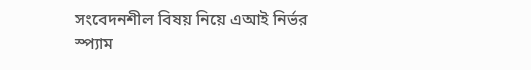সংবেদনশীল বিষয় নিয়ে এআই নির্ভর স্প্যাম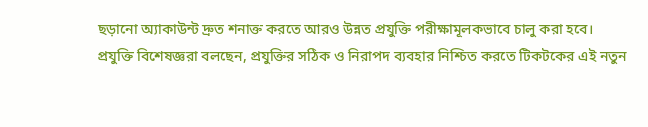ছড়ানো অ্যাকাউন্ট দ্রুত শনাক্ত করতে আরও উন্নত প্রযুক্তি পরীক্ষামূলকভাবে চালু করা হবে।
প্রযুক্তি বিশেষজ্ঞরা বলছেন, প্রযুক্তির সঠিক ও নিরাপদ ব্যবহার নিশ্চিত করতে টিকটকের এই নতুন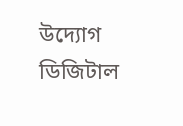উদ্যোগ ডিজিটাল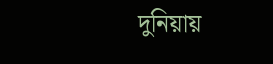দুনিয়ায়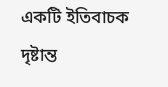একটি ইতিবাচক দৃষ্টান্ত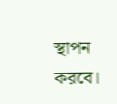স্থাপন করবে।